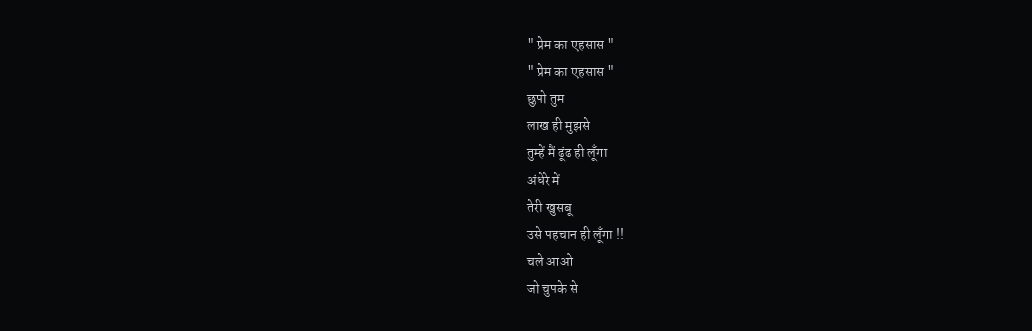" प्रेम का एहसास "
" प्रेम का एहसास "
छुपो तुम
लाख ही मुझसे
तुम्हें मैं ढूंढ ही लूँगा
अंधेरे में
तेरी खुसबू
उसे पहचान ही लूँगा !!
चले आओ
जो चुपके से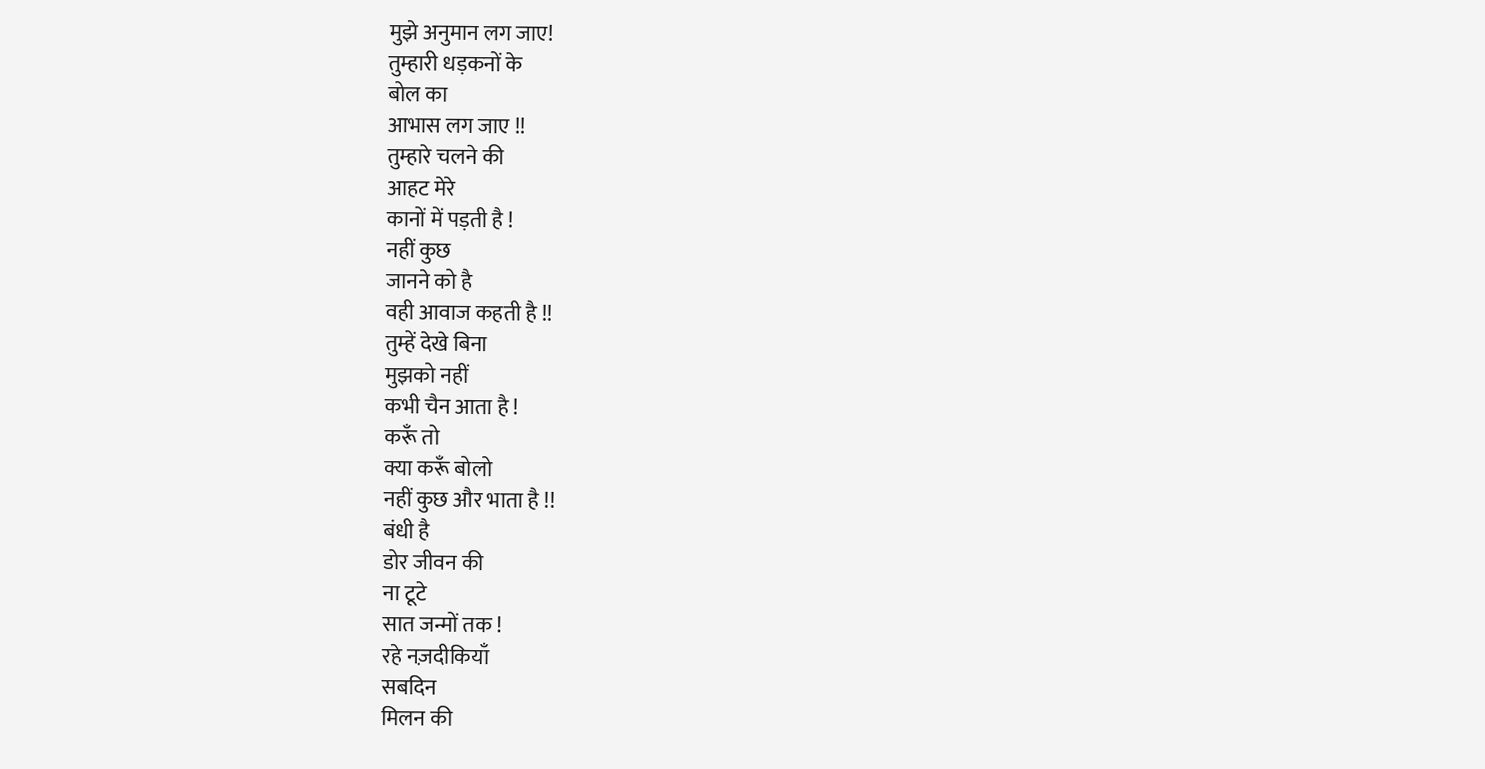मुझे अनुमान लग जाए!
तुम्हारी धड़कनों के
बोल का
आभास लग जाए !!
तुम्हारे चलने की
आहट मेरे
कानों में पड़ती है !
नहीं कुछ
जानने को है
वही आवाज कहती है !!
तुम्हें देखे बिना
मुझको नहीं
कभी चैन आता है !
करूँ तो
क्या करूँ बोलो
नहीं कुछ और भाता है !!
बंधी है
डोर जीवन की
ना टूटे
सात जन्मों तक !
रहे नज़दीकियाँ
सबदिन
मिलन की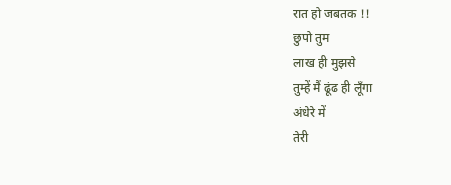रात हो जबतक !!
छुपो तुम
लाख ही मुझसे
तुम्हें मैं ढूंढ ही लूँगा
अंधेरे में
तेरी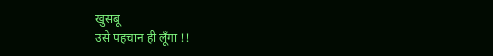खुसबू
उसे पहचान ही लूँगा !!